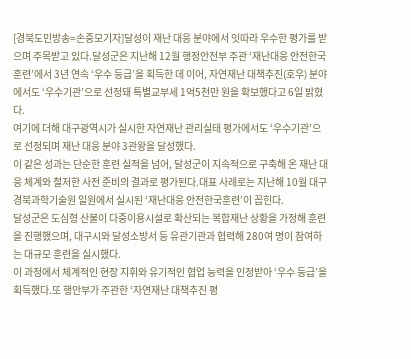[경북도민방송=손중모기자]달성이 재난 대응 분야에서 잇따라 우수한 평가를 받으며 주목받고 있다.달성군은 지난해 12월 행정안전부 주관 ‘재난대응 안전한국훈련’에서 3년 연속 ‘우수 등급’을 획득한 데 이어, 자연재난 대책추진(호우) 분야에서도 ‘우수기관’으로 선정돼 특별교부세 1억5천만 원을 확보했다고 6일 밝혔다.
여기에 더해 대구광역시가 실시한 자연재난 관리실태 평가에서도 ‘우수기관’으로 선정되며 재난 대응 분야 3관왕을 달성했다.
이 같은 성과는 단순한 훈련 실적을 넘어, 달성군이 지속적으로 구축해 온 재난 대응 체계와 철저한 사전 준비의 결과로 평가된다.대표 사례로는 지난해 10월 대구경북과학기술원 일원에서 실시된 ‘재난대응 안전한국훈련’이 꼽힌다.
달성군은 도심형 산불이 다중이용시설로 확산되는 복합재난 상황을 가정해 훈련을 진행했으며, 대구시와 달성소방서 등 유관기관과 협력해 280여 명이 참여하는 대규모 훈련을 실시했다.
이 과정에서 체계적인 현장 지휘와 유기적인 협업 능력을 인정받아 ‘우수 등급’을 획득했다.또 행안부가 주관한 ‘자연재난 대책추진 평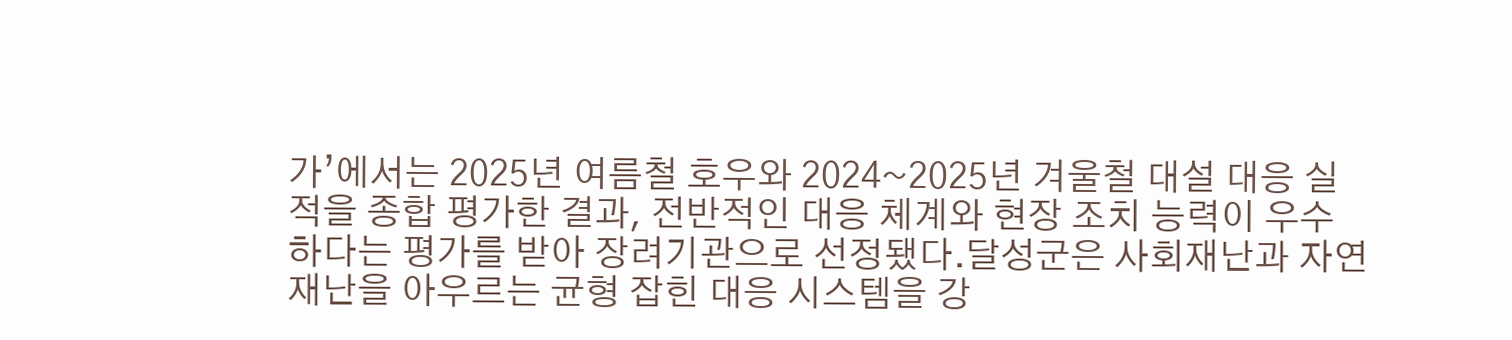가’에서는 2025년 여름철 호우와 2024~2025년 겨울철 대설 대응 실적을 종합 평가한 결과, 전반적인 대응 체계와 현장 조치 능력이 우수하다는 평가를 받아 장려기관으로 선정됐다.달성군은 사회재난과 자연재난을 아우르는 균형 잡힌 대응 시스템을 강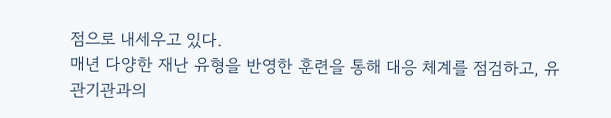점으로 내세우고 있다.
매년 다양한 재난 유형을 반영한 훈련을 통해 대응 체계를 점검하고, 유관기관과의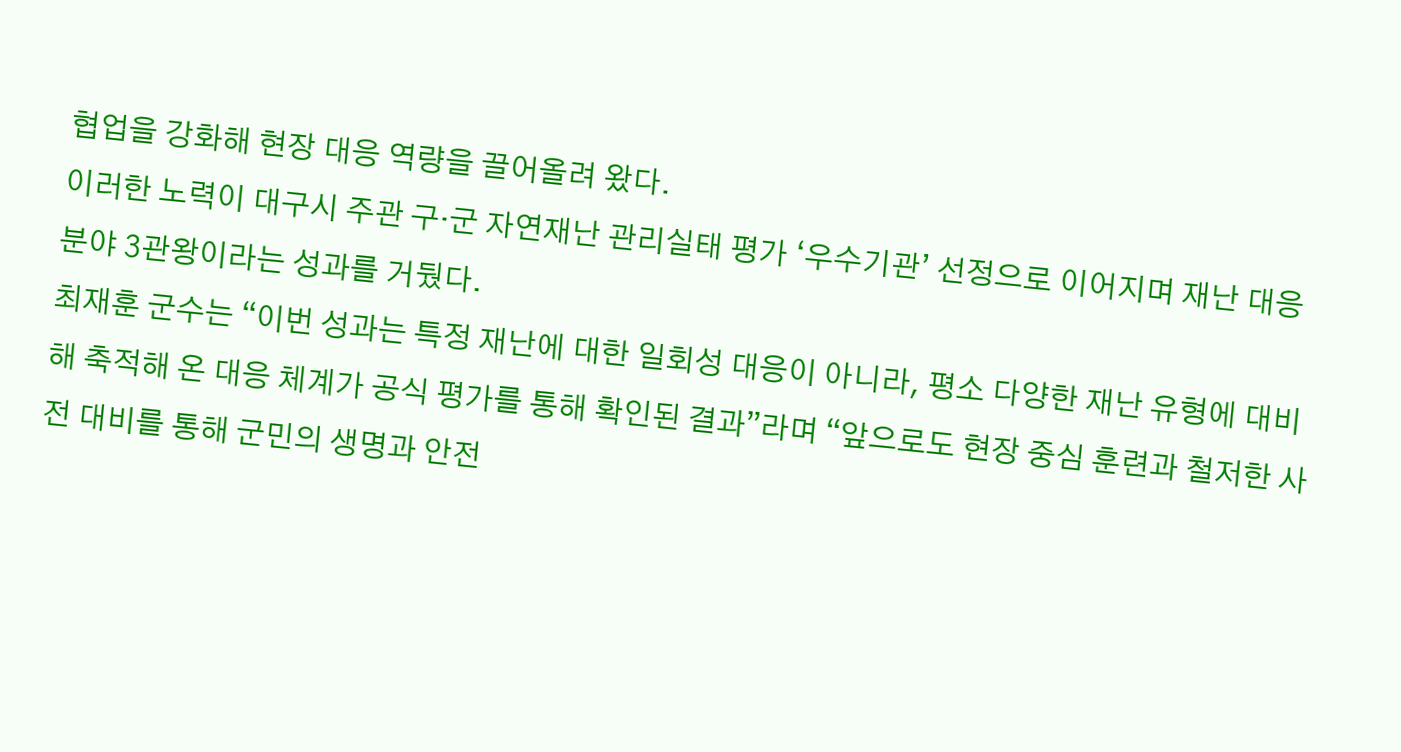협업을 강화해 현장 대응 역량을 끌어올려 왔다.
이러한 노력이 대구시 주관 구·군 자연재난 관리실태 평가 ‘우수기관’ 선정으로 이어지며 재난 대응 분야 3관왕이라는 성과를 거뒀다.
최재훈 군수는 “이번 성과는 특정 재난에 대한 일회성 대응이 아니라, 평소 다양한 재난 유형에 대비해 축적해 온 대응 체계가 공식 평가를 통해 확인된 결과”라며 “앞으로도 현장 중심 훈련과 철저한 사전 대비를 통해 군민의 생명과 안전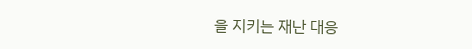을 지키는 재난 대응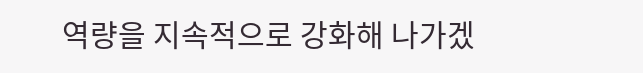역량을 지속적으로 강화해 나가겠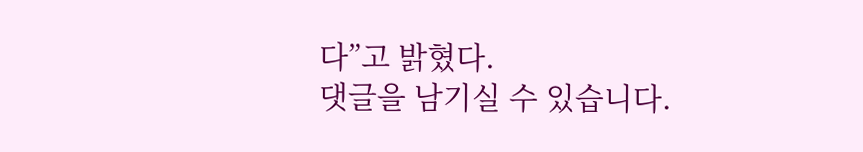다”고 밝혔다.
댓글을 남기실 수 있습니다.